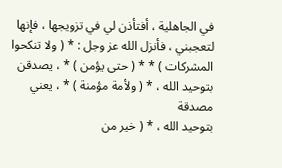في الجاهلية ، أفتأذن لي في تزويجها ، فإنها لتعجبني ، فأنزل الله عز وجل : * ( ولا تنكحوا المشركات ) * * ( حتى يؤمن ) * ، يصدقن بتوحيد الله ، * ( ولأمة مؤمنة ) * ، يعني مصدقة
بتوحيد الله ، * ( خير من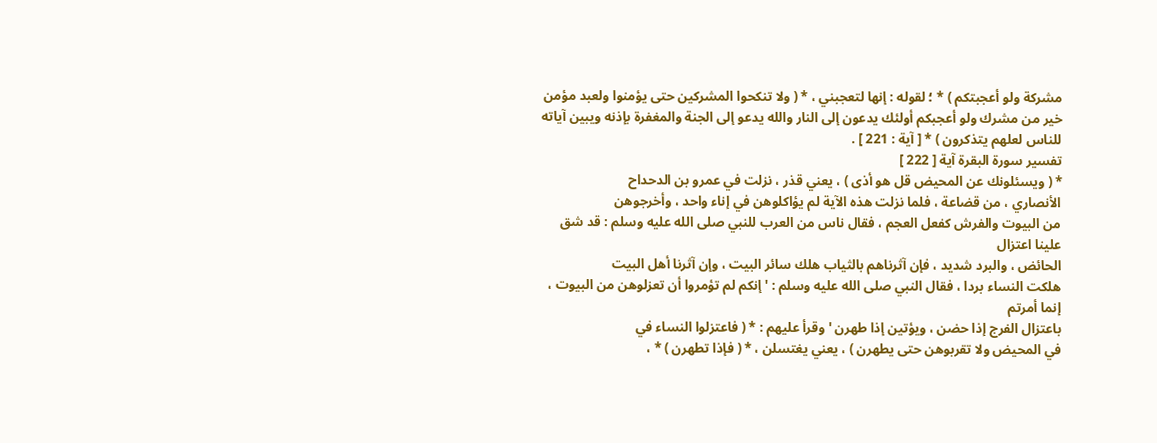مشركة ولو أعجبتكم ) * ؛ لقوله : إنها لتعجبني ، * ( ولا تنكحوا المشركين حتى يؤمنوا ولعبد مؤمن خير من مشرك ولو أعجبكم أولئك يدعون إلى النار والله يدعو إلى الجنة والمغفرة بإذنه ويبين آياته للناس لعلهم يتذكرون ) * [ آية : 221 ] .
تفسير سورة البقرة آية [ 222 ]
* ( ويسئلونك عن المحيض قل هو أذى ) ، يعني قذر ، نزلت في عمرو بن الدحداح
الأنصاري ، من قضاعة ، فلما نزلت هذه الآية لم يؤاكلوهن في إناء واحد ، وأخرجوهن
من البيوت والفرش كفعل العجم ، فقال ناس من العرب للنبي صلى الله عليه وسلم : قد شق علينا اعتزال
الحائض ، والبرد شديد ، فإن آثرناهم بالثياب هلك سائر البيت ، وإن آثرنا أهل البيت
هلكت النساء بردا ، فقال النبي صلى الله عليه وسلم : ' إنكم لم تؤمروا أن تعزلوهن من البيوت ، إنما أمرتم
باعتزال الفرج إذا حضن ، ويؤتين إذا طهرن ' وقرأ عليهم : * ( فاعتزلوا النساء في
في المحيض ولا تقربوهن حتى يطهرن ) ، يعني يغتسلن ، * ( فإذا تطهرن ) * ،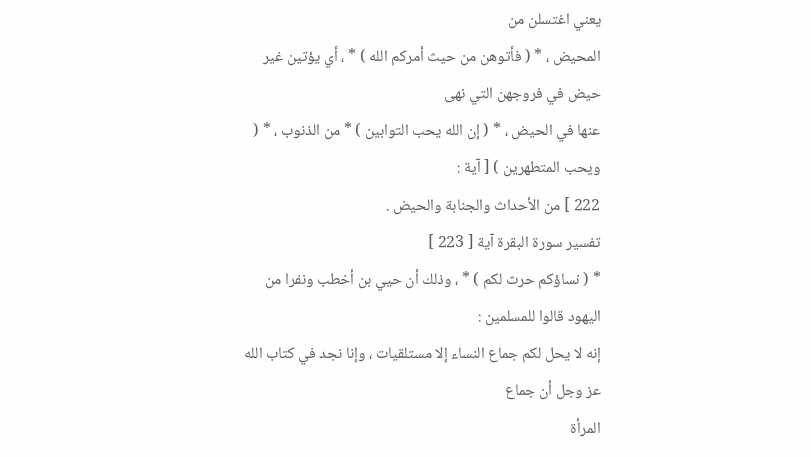يعني اغتسلن من
المحيض ، * ( فأتوهن من حيث أمركم الله ) * ، أي يؤتين غير حيض في فروجهن التي نهى
عنها في الحيض ، * ( إن الله يحب التوابين ) * من الذنوب ، * ( ويحب المتطهرين ) [ آية :
222 ] من الأحداث والجنابة والحيض .
تفسير سورة البقرة آية [ 223 ]
* ( نساؤكم حرث لكم ) * ، وذلك أن حيي بن أخطب ونفرا من اليهود قالوا للمسلمين :
إنه لا يحل لكم جماع النساء إلا مستلقيات ، وإنا نجد في كتاب الله عز وجل أن جماع
المرأة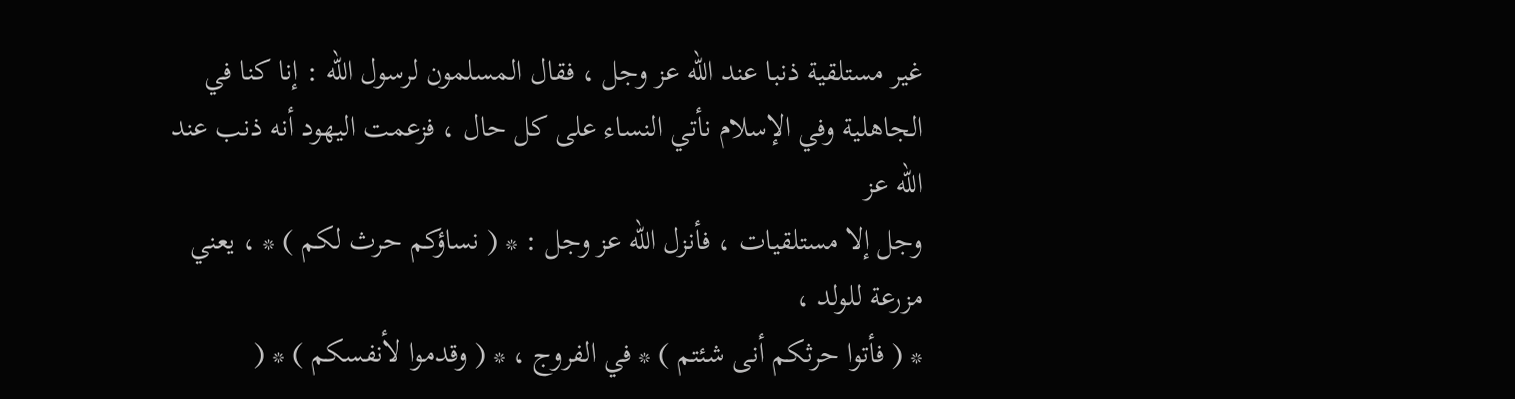غير مستلقية ذنبا عند الله عز وجل ، فقال المسلمون لرسول الله : إنا كنا في
الجاهلية وفي الإسلام نأتي النساء على كل حال ، فزعمت اليهود أنه ذنب عند الله عز
وجل إلا مستلقيات ، فأنزل الله عز وجل : * ( نساؤكم حرث لكم ) * ، يعني مزرعة للولد ،
* ( فأتوا حرثكم أنى شئتم ) * في الفروج ، * ( وقدموا لأنفسكم ) * (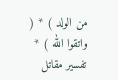من الولد ) * ( واتقوا الله ) *
تفسير مقاتل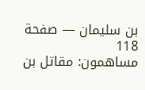بن سليمان — صفحة 118
مساهمون: مقاتل بن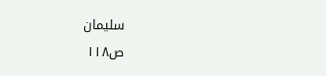سليمان
ص١١٨